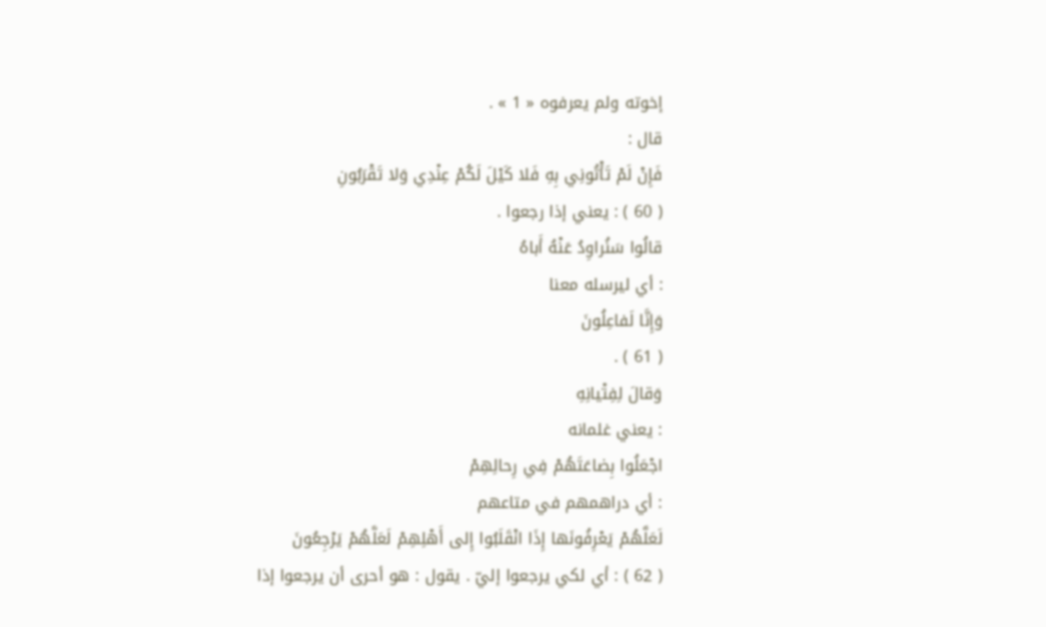إخوته ولم يعرفوه « 1 » .
قال :
فَإِنْ لَمْ تَأْتُونِي بِهِ فَلا كَيْلَ لَكُمْ عِنْدِي وَلا تَقْرَبُونِ
( 60 ) : يعني إذا رجعوا .
قالُوا سَنُراوِدُ عَنْهُ أَباهُ
: أي ليرسله معنا
وَإِنَّا لَفاعِلُونَ
( 61 ) .
وَقالَ لِفِتْيانِهِ
: يعني غلمانه
اجْعَلُوا بِضاعَتَهُمْ فِي رِحالِهِمْ
: أي دراهمهم في متاعهم
لَعَلَّهُمْ يَعْرِفُونَها إِذَا انْقَلَبُوا إِلى أَهْلِهِمْ لَعَلَّهُمْ يَرْجِعُونَ
( 62 ) : أي لكي يرجعوا إليّ . يقول : هو أحرى أن يرجعوا إذا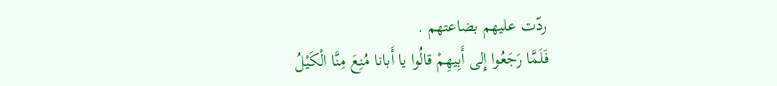ردّت عليهم بضاعتهم .
فَلَمَّا رَجَعُوا إِلى أَبِيهِمْ قالُوا يا أَبانا مُنِعَ مِنَّا الْكَيْلُ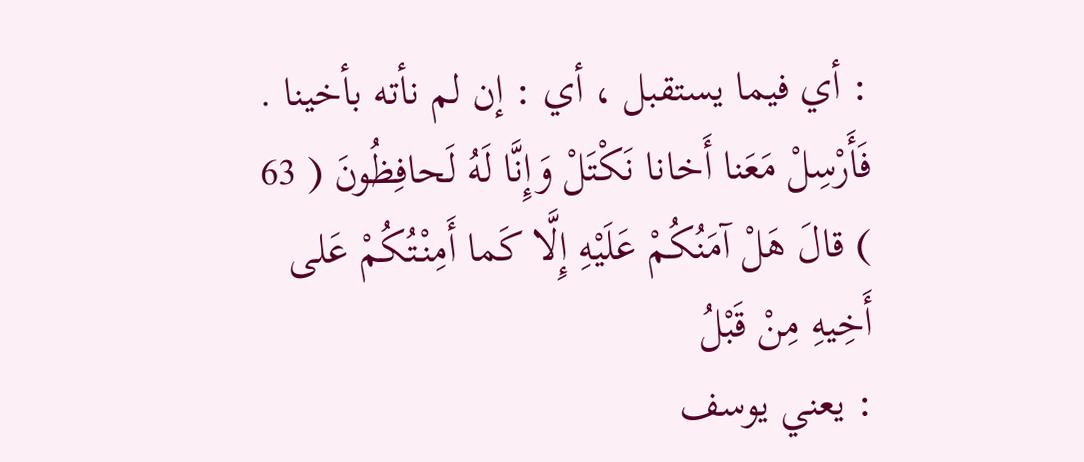: أي فيما يستقبل ، أي : إن لم نأته بأخينا .
فَأَرْسِلْ مَعَنا أَخانا نَكْتَلْ وَإِنَّا لَهُ لَحافِظُونَ ( 63 ) قالَ هَلْ آمَنُكُمْ عَلَيْهِ إِلَّا كَما أَمِنْتُكُمْ عَلى أَخِيهِ مِنْ قَبْلُ
: يعني يوسف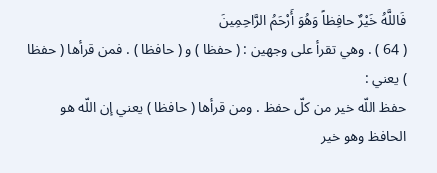فَاللَّهُ خَيْرٌ حافِظاً وَهُوَ أَرْحَمُ الرَّاحِمِينَ
( 64 ) . وهي تقرأ على وجهين : ( حفظا ) و ( حافظا ) . فمن قرأها ( حفظا ) يعني :
حفظ اللّه خير من كلّ حفظ . ومن قرأها ( حافظا ) يعني إن اللّه هو الحافظ وهو خير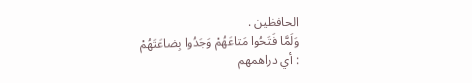الحافظين .
وَلَمَّا فَتَحُوا مَتاعَهُمْ وَجَدُوا بِضاعَتَهُمْ
: أي دراهمهم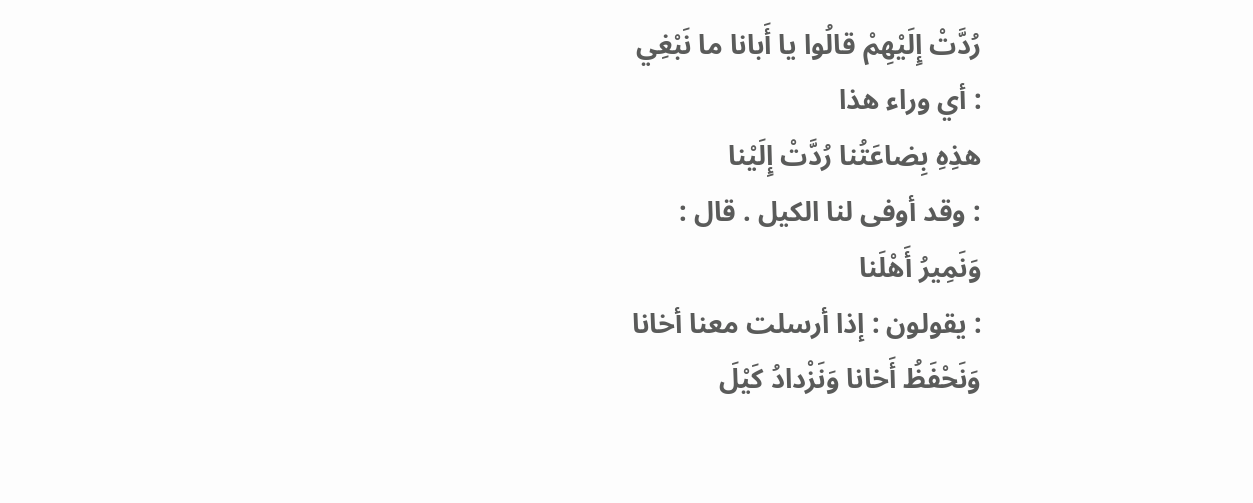رُدَّتْ إِلَيْهِمْ قالُوا يا أَبانا ما نَبْغِي
: أي وراء هذا
هذِهِ بِضاعَتُنا رُدَّتْ إِلَيْنا
: وقد أوفى لنا الكيل . قال :
وَنَمِيرُ أَهْلَنا
: يقولون : إذا أرسلت معنا أخانا
وَنَحْفَظُ أَخانا وَنَزْدادُ كَيْلَ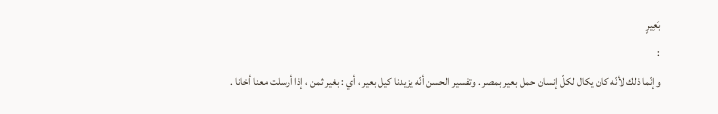بَعِيرٍ
:
وإنّما ذلك لأنّه كان يكال لكلّ إنسان حمل بعير بمصر . وتفسير الحسن أنّه يزيدنا كيل بعير ، أي : بغير ثمن ، إذا أرسلت معنا أخانا .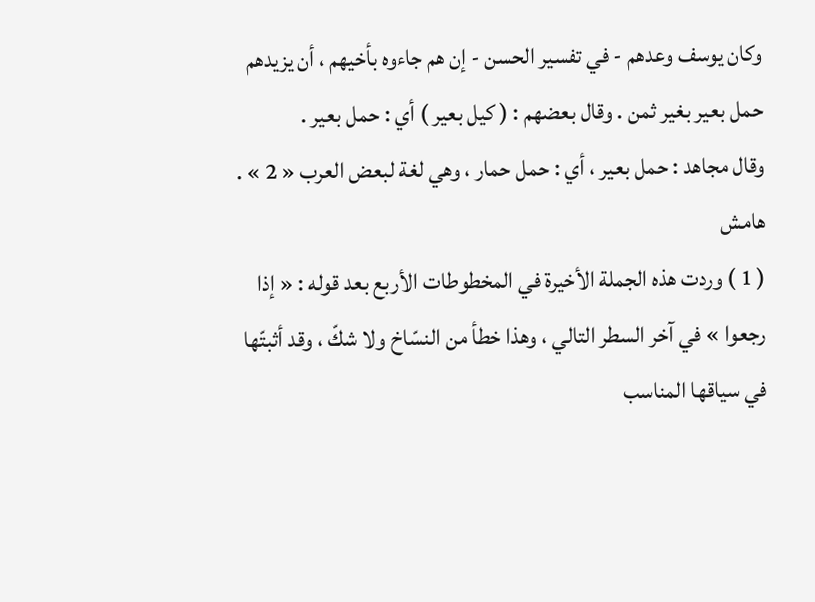وكان يوسف وعدهم - في تفسير الحسن - إن هم جاءوه بأخيهم ، أن يزيدهم حمل بعير بغير ثمن . وقال بعضهم : ( كيل بعير ) أي : حمل بعير .
وقال مجاهد : حمل بعير ، أي : حمل حمار ، وهي لغة لبعض العرب « 2 » .
هامش
( 1 ) وردت هذه الجملة الأخيرة في المخطوطات الأربع بعد قوله : « إذا رجعوا » في آخر السطر التالي ، وهذا خطأ من النسّاخ ولا شكّ ، وقد أثبتّها في سياقها المناسب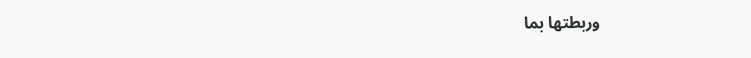وربطتها بما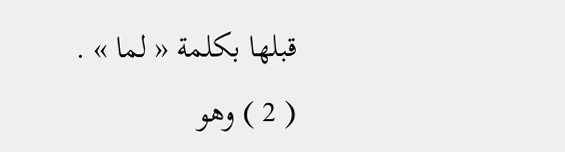قبلها بكلمة « لما » .
( 2 ) وهو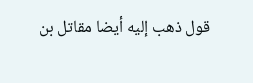قول ذهب إليه أيضا مقاتل بن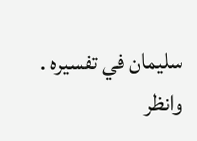سليمان في تفسيره . وانظر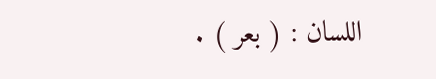اللسان : ( بعر ) .